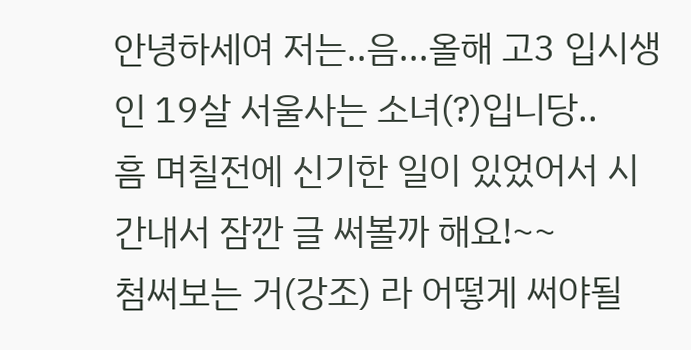안녕하세여 저는..음...올해 고3 입시생인 19살 서울사는 소녀(?)입니당..
흠 며칠전에 신기한 일이 있었어서 시간내서 잠깐 글 써볼까 해요!~~
첨써보는 거(강조) 라 어떻게 써야될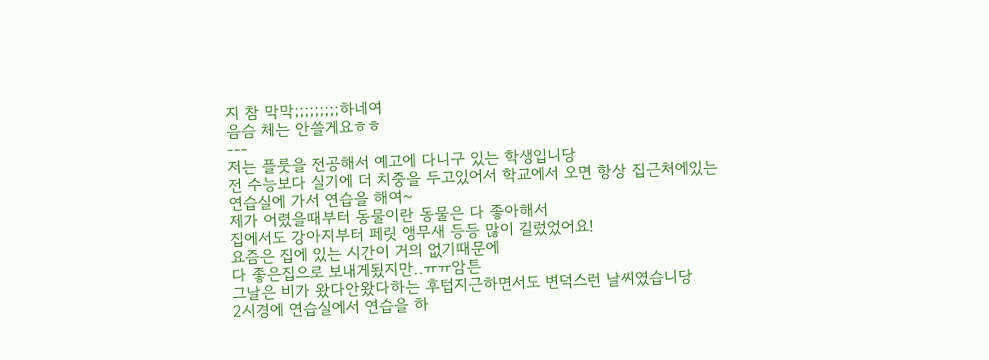지 참 막막;;;;;;;;;하네여
음슴 체는 안쓸게요ㅎㅎ
---
저는 플룻을 전공해서 예고에 다니구 있는 학생입니당
전 수능보다 실기에 더 치중을 두고있어서 학교에서 오면 항상 집근처에있는
연습실에 가서 연습을 해여~
제가 어렸을때부터 동물이란 동물은 다 좋아해서
집에서도 강아지부터 페릿 앵무새 등등 많이 길렀었어요!
요즘은 집에 있는 시간이 거의 없기때문에
다 좋은집으로 보내게됬지만..ㅠㅠ암튼
그날은 비가 왔다안왔다하는 후텁지근하면서도 변덕스런 날씨였습니당
2시경에 연습실에서 연습을 하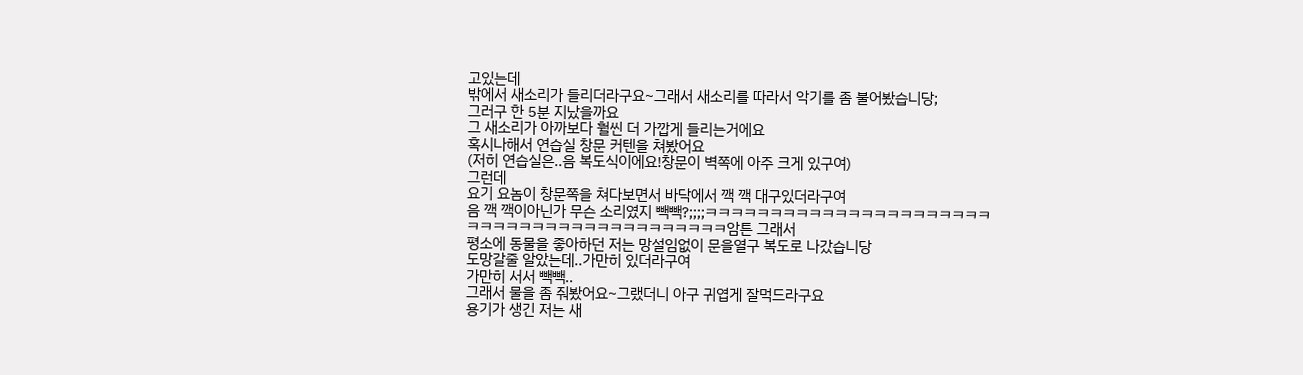고있는데
밖에서 새소리가 들리더라구요~그래서 새소리를 따라서 악기를 좀 불어봤습니당;
그러구 한 5분 지났을까요
그 새소리가 아까보다 훨씬 더 가깝게 들리는거에요
혹시나해서 연습실 창문 커텐을 쳐봤어요
(저히 연습실은..음 복도식이에요!창문이 벽쪽에 아주 크게 있구여)
그런데
요기 요놈이 창문쪽을 쳐다보면서 바닥에서 깩 깩 대구있더라구여
음 깩 깩이아닌가 무슨 소리였지 빽빽?;;;;ㅋㅋㅋㅋㅋㅋㅋㅋㅋㅋㅋㅋㅋㅋㅋㅋㅋㅋㅋㅋㅋㅋㅋㅋㅋㅋㅋㅋㅋㅋㅋㅋㅋㅋㅋㅋㅋㅋㅋㅋㅋㅋ암튼 그래서
평소에 동물을 좋아하던 저는 망설임없이 문을열구 복도로 나갔습니당
도망갈줄 알았는데..가만히 있더라구여
가만히 서서 빽빽..
그래서 물을 좀 줘봤어요~그랬더니 아구 귀엽게 잘먹드라구요
용기가 생긴 저는 새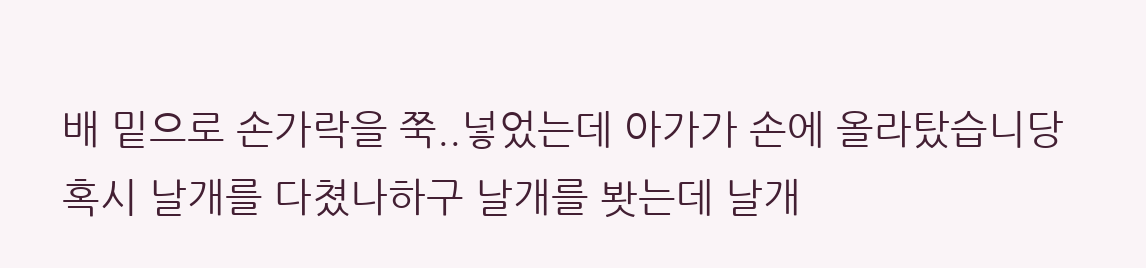배 밑으로 손가락을 쭉..넣었는데 아가가 손에 올라탔습니당
혹시 날개를 다쳤나하구 날개를 봣는데 날개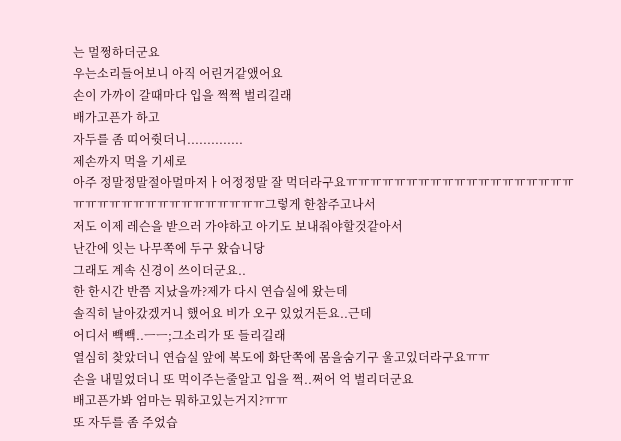는 멀쩡하더군요
우는소리들어보니 아직 어린거같앴어요
손이 가까이 갈때마다 입을 쩍쩍 벌리길래
배가고픈가 하고
자두를 좀 띠어줫더니..............
제손까지 먹을 기세로
아주 정말정말절아멀마저ㅏ어정정말 잘 먹더라구요ㅠㅠㅠㅠㅠㅠㅠㅠㅠㅠㅠㅠㅠㅠㅠㅠㅠㅠㅠㅠㅠㅠㅠㅠㅠㅠㅠㅠㅠㅠㅠㅠㅠㅠㅠ그렇게 한참주고나서
저도 이제 레슨을 받으러 가야하고 아기도 보내줘야할것같아서
난간에 잇는 나무쪽에 두구 왔습니당
그래도 계속 신경이 쓰이더군요..
한 한시간 반쯤 지났을까?제가 다시 연습실에 왔는데
솔직히 날아갔겠거니 했어요 비가 오구 있었거든요..근데
어디서 빽빽..ㅡㅡ;그소리가 또 들리길래
열심히 찾았더니 연습실 앞에 복도에 화단쪽에 몸을숨기구 울고있더라구요ㅠㅠ
손을 내밀었더니 또 먹이주는줄알고 입을 쩍..쩌어 억 벌리더군요
배고픈가봐 엄마는 뭐하고있는거지?ㅠㅠ
또 자두를 좀 주었습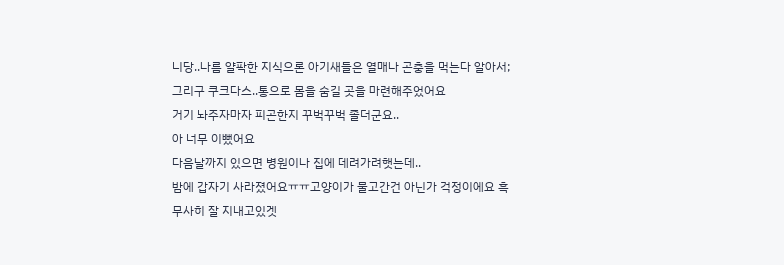니당..나름 얄팍한 지식으론 아기새들은 열매나 곤충을 먹는다 알아서;
그리구 쿠크다스..통으로 몸을 숨길 곳을 마련해주었어요
거기 놔주자마자 피곤한지 꾸벅꾸벅 졸더군요..
아 너무 이뻤어요
다음날까지 있으면 병원이나 집에 데려가려햇는데..
밤에 갑자기 사라졌어요ㅠㅠ고양이가 물고간건 아닌가 걱정이에요 흑
무사히 잘 지내고있겟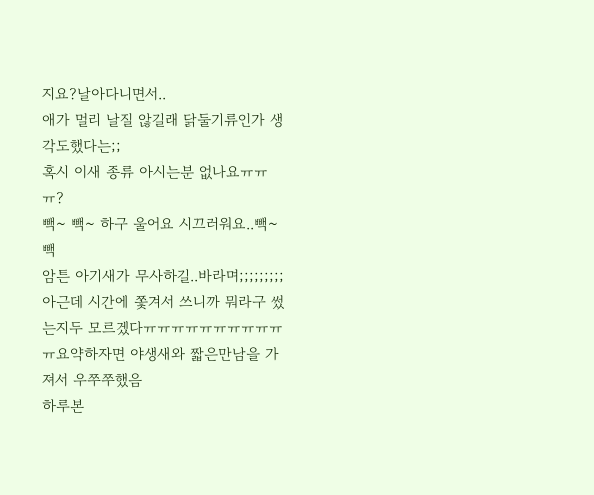지요?날아다니면서..
애가 멀리 날질 않길래 닭둘기류인가 생각도했다는;;
혹시 이새 종류 아시는분 없나요ㅠㅠㅠ?
빽~ 빽~ 하구 울어요 시끄러워요..빽~빽
암튼 아기새가 무사하길..바라며;;;;;;;;;아근데 시간에 쫓겨서 쓰니까 뭐라구 썼는지두 모르겠다ㅠㅠㅠㅠㅠㅠㅠㅠㅠㅠㅠ요약하자면 야생새와 짧은만남을 가져서 우쭈쭈했음
하루본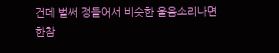건데 벌써 정들어서 비슷한 울음소리나면 한참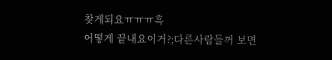찾게되요ㅠㅠㅠ흑
어떻게 끝내요이거?;다른사람들꺼 보면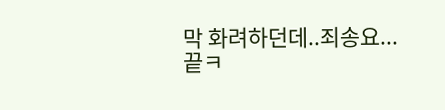막 화려하던데..죄송요...
끝ㅋ